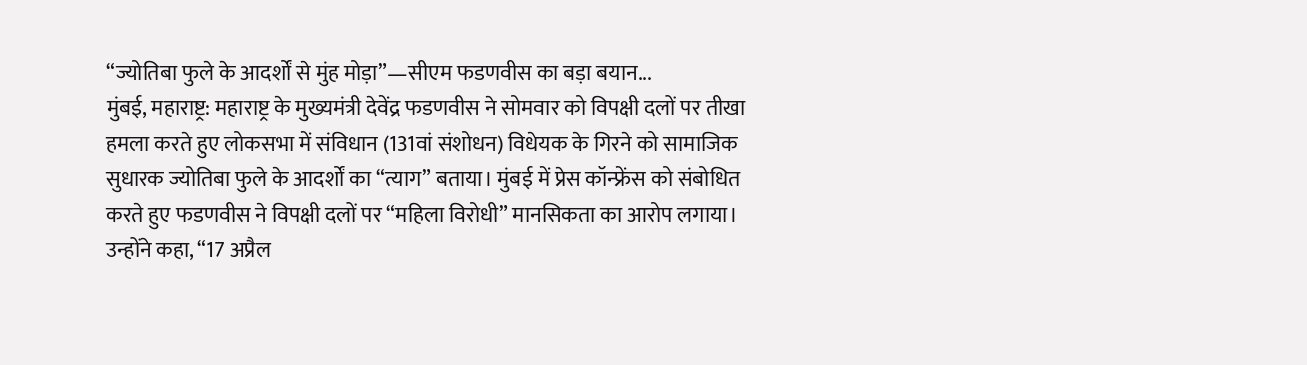“ज्योतिबा फुले के आदर्शों से मुंह मोड़ा”—सीएम फडणवीस का बड़ा बयान...
मुंबई, महाराष्ट्र: महाराष्ट्र के मुख्यमंत्री देवेंद्र फडणवीस ने सोमवार को विपक्षी दलों पर तीखा हमला करते हुए लोकसभा में संविधान (131वां संशोधन) विधेयक के गिरने को सामाजिक सुधारक ज्योतिबा फुले के आदर्शों का “त्याग” बताया। मुंबई में प्रेस कॉन्फ्रेंस को संबोधित करते हुए फडणवीस ने विपक्षी दलों पर “महिला विरोधी” मानसिकता का आरोप लगाया।
उन्होंने कहा, “17 अप्रैल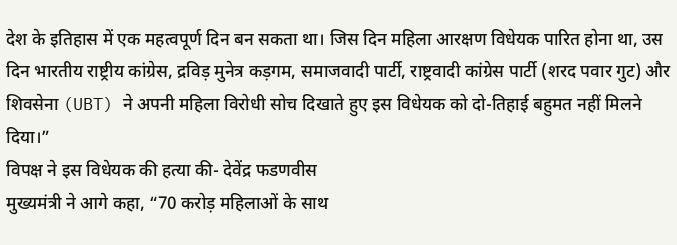देश के इतिहास में एक महत्वपूर्ण दिन बन सकता था। जिस दिन महिला आरक्षण विधेयक पारित होना था, उस दिन भारतीय राष्ट्रीय कांग्रेस, द्रविड़ मुनेत्र कड़गम, समाजवादी पार्टी, राष्ट्रवादी कांग्रेस पार्टी (शरद पवार गुट) और शिवसेना (UBT) ने अपनी महिला विरोधी सोच दिखाते हुए इस विधेयक को दो-तिहाई बहुमत नहीं मिलने दिया।”
विपक्ष ने इस विधेयक की हत्या की- देवेंद्र फडणवीस
मुख्यमंत्री ने आगे कहा, “70 करोड़ महिलाओं के साथ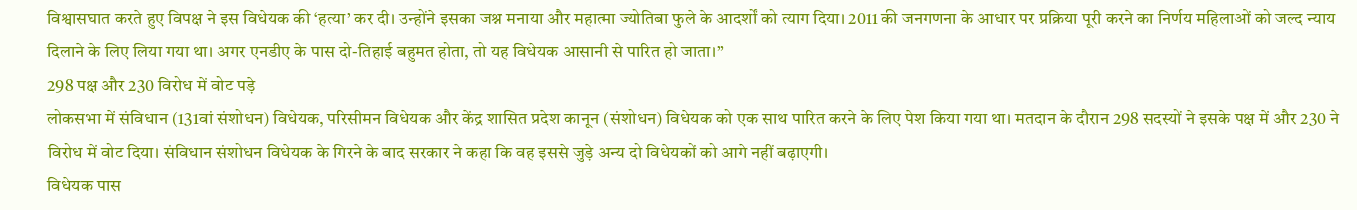विश्वासघात करते हुए विपक्ष ने इस विधेयक की ‘हत्या’ कर दी। उन्होंने इसका जश्न मनाया और महात्मा ज्योतिबा फुले के आदर्शों को त्याग दिया। 2011 की जनगणना के आधार पर प्रक्रिया पूरी करने का निर्णय महिलाओं को जल्द न्याय दिलाने के लिए लिया गया था। अगर एनडीए के पास दो-तिहाई बहुमत होता, तो यह विधेयक आसानी से पारित हो जाता।”
298 पक्ष और 230 विरोध में वोट पड़े
लोकसभा में संविधान (131वां संशोधन) विधेयक, परिसीमन विधेयक और केंद्र शासित प्रदेश कानून (संशोधन) विधेयक को एक साथ पारित करने के लिए पेश किया गया था। मतदान के दौरान 298 सदस्यों ने इसके पक्ष में और 230 ने विरोध में वोट दिया। संविधान संशोधन विधेयक के गिरने के बाद सरकार ने कहा कि वह इससे जुड़े अन्य दो विधेयकों को आगे नहीं बढ़ाएगी।
विधेयक पास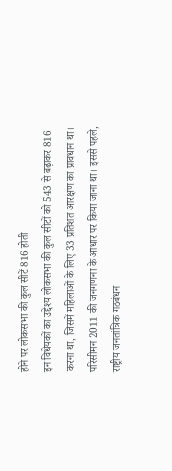होने पर लोकसभा की कुल सीटें 816 होती
इन विधेयकों का उद्देश्य लोकसभा की कुल सीटों को 543 से बढ़ाकर 816 करना था, जिसमें महिलाओं के लिए 33 प्रतिशत आरक्षण का प्रावधान था। परिसीमन 2011 की जनगणना के आधार पर किया जाना था। इससे पहले, राष्ट्रीय जनतांत्रिक गठबंधन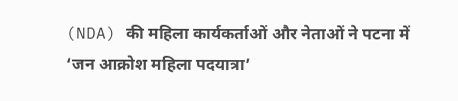(NDA) की महिला कार्यकर्ताओं और नेताओं ने पटना में ‘जन आक्रोश महिला पदयात्रा’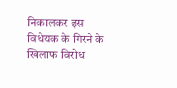निकालकर इस विधेयक के गिरने के खिलाफ विरोध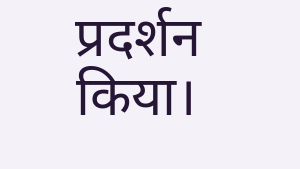प्रदर्शन किया।